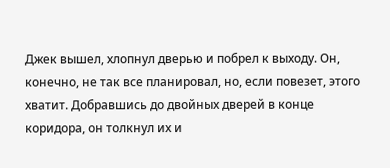Джек вышел, хлопнул дверью и побрел к выходу. Он, конечно, не так все планировал, но, если повезет, этого хватит. Добравшись до двойных дверей в конце коридора, он толкнул их и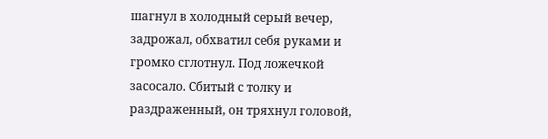шагнул в холодный серый вечер, задрожал, обхватил себя руками и громко сглотнул. Под ложечкой засосало. Сбитый с толку и раздраженный, он тряхнул головой,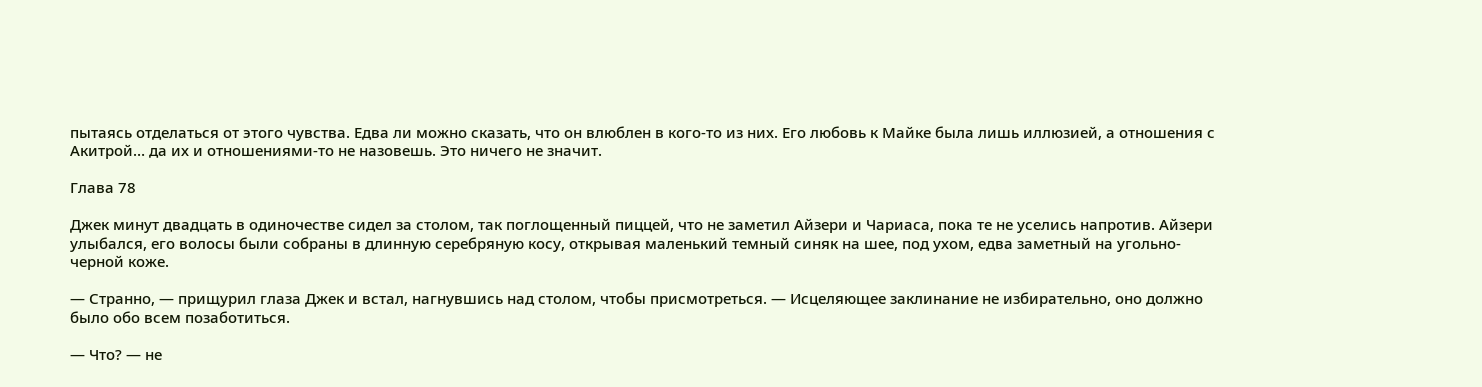пытаясь отделаться от этого чувства. Едва ли можно сказать, что он влюблен в кого-то из них. Его любовь к Майке была лишь иллюзией, а отношения с Акитрой… да их и отношениями-то не назовешь. Это ничего не значит.

Глава 78

Джек минут двадцать в одиночестве сидел за столом, так поглощенный пиццей, что не заметил Айзери и Чариаса, пока те не уселись напротив. Айзери улыбался, его волосы были собраны в длинную серебряную косу, открывая маленький темный синяк на шее, под ухом, едва заметный на угольно-черной коже.

— Странно, — прищурил глаза Джек и встал, нагнувшись над столом, чтобы присмотреться. — Исцеляющее заклинание не избирательно, оно должно было обо всем позаботиться.

— Что? — не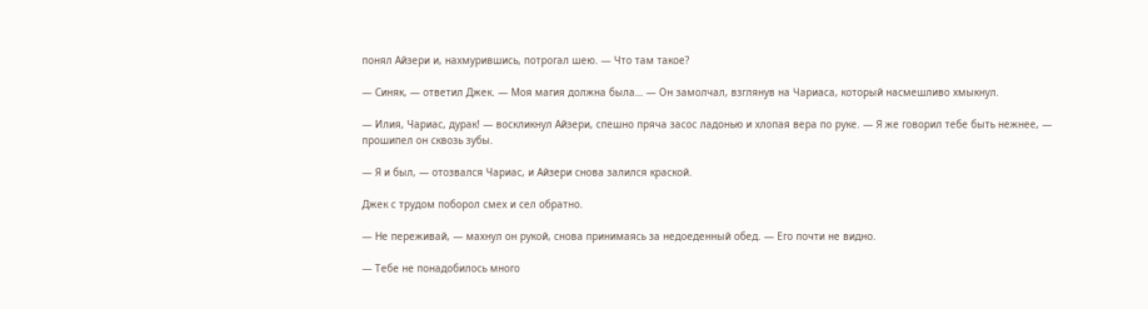понял Айзери и, нахмурившись, потрогал шею. — Что там такое?

— Синяк, — ответил Джек. — Моя магия должна была… — Он замолчал, взглянув на Чариаса, который насмешливо хмыкнул.

— Илия, Чариас, дурак! — воскликнул Айзери, спешно пряча засос ладонью и хлопая вера по руке. — Я же говорил тебе быть нежнее, — прошипел он сквозь зубы.

— Я и был, — отозвался Чариас, и Айзери снова залился краской.

Джек с трудом поборол смех и сел обратно.

— Не переживай, — махнул он рукой, снова принимаясь за недоеденный обед. — Его почти не видно.

— Тебе не понадобилось много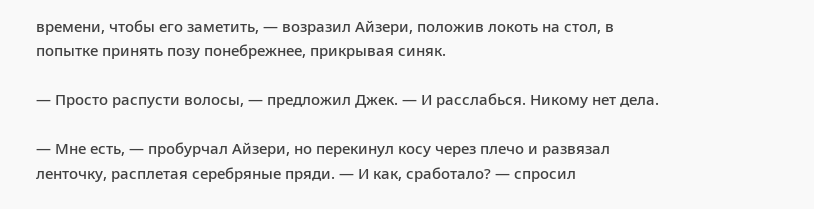времени, чтобы его заметить, — возразил Айзери, положив локоть на стол, в попытке принять позу понебрежнее, прикрывая синяк.

— Просто распусти волосы, — предложил Джек. — И расслабься. Никому нет дела.

— Мне есть, — пробурчал Айзери, но перекинул косу через плечо и развязал ленточку, расплетая серебряные пряди. — И как, сработало? — спросил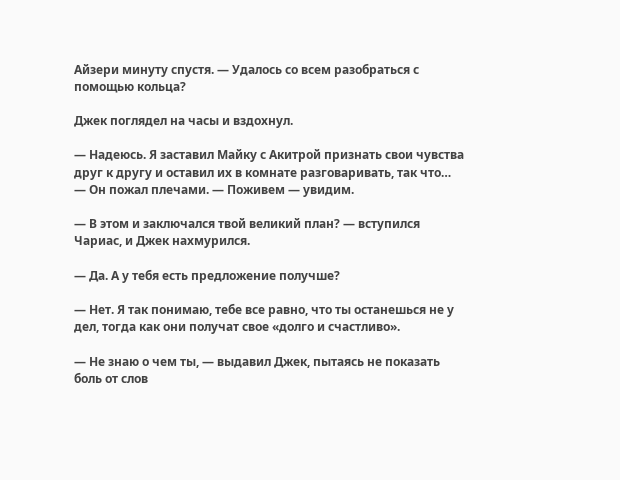Айзери минуту спустя. — Удалось со всем разобраться с помощью кольца?

Джек поглядел на часы и вздохнул.

— Надеюсь. Я заставил Майку с Акитрой признать свои чувства друг к другу и оставил их в комнате разговаривать, так что… — Он пожал плечами. — Поживем — увидим.

— В этом и заключался твой великий план? — вступился Чариас, и Джек нахмурился.

— Да. А у тебя есть предложение получше?

— Нет. Я так понимаю, тебе все равно, что ты останешься не у дел, тогда как они получат свое «долго и счастливо».

— Не знаю о чем ты, — выдавил Джек, пытаясь не показать боль от слов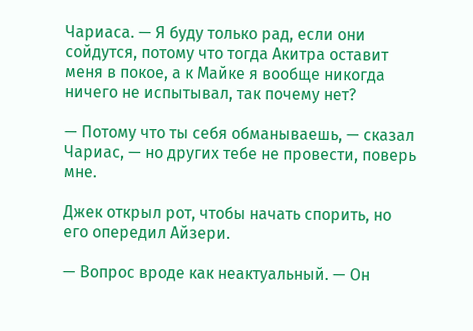Чариаса. — Я буду только рад, если они сойдутся, потому что тогда Акитра оставит меня в покое, а к Майке я вообще никогда ничего не испытывал, так почему нет?

— Потому что ты себя обманываешь, — сказал Чариас, — но других тебе не провести, поверь мне.

Джек открыл рот, чтобы начать спорить, но его опередил Айзери.

— Вопрос вроде как неактуальный. — Он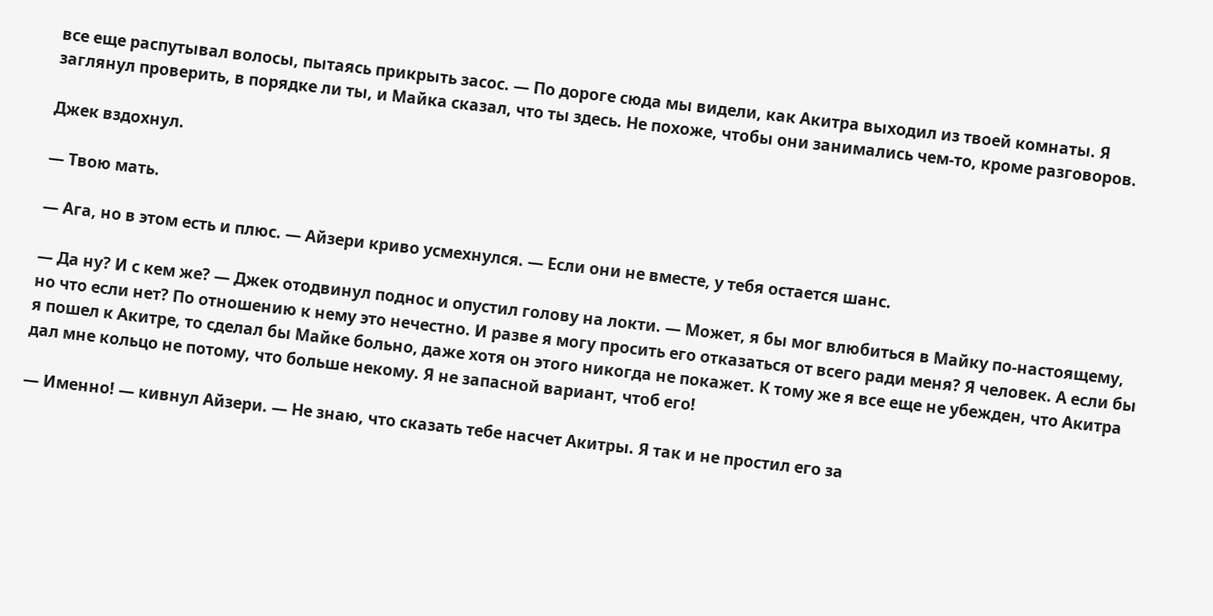все еще распутывал волосы, пытаясь прикрыть засос. — По дороге сюда мы видели, как Акитра выходил из твоей комнаты. Я заглянул проверить, в порядке ли ты, и Майка сказал, что ты здесь. Не похоже, чтобы они занимались чем-то, кроме разговоров.

Джек вздохнул.

— Твою мать.

— Ага, но в этом есть и плюс. — Айзери криво усмехнулся. — Если они не вместе, у тебя остается шанс.

— Да ну? И с кем же? — Джек отодвинул поднос и опустил голову на локти. — Может, я бы мог влюбиться в Майку по-настоящему, но что если нет? По отношению к нему это нечестно. И разве я могу просить его отказаться от всего ради меня? Я человек. А если бы я пошел к Акитре, то сделал бы Майке больно, даже хотя он этого никогда не покажет. К тому же я все еще не убежден, что Акитра дал мне кольцо не потому, что больше некому. Я не запасной вариант, чтоб его!

— Именно! — кивнул Айзери. — Не знаю, что сказать тебе насчет Акитры. Я так и не простил его за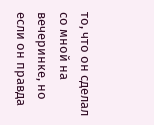то, что он сделал со мной на вечеринке, но если он правда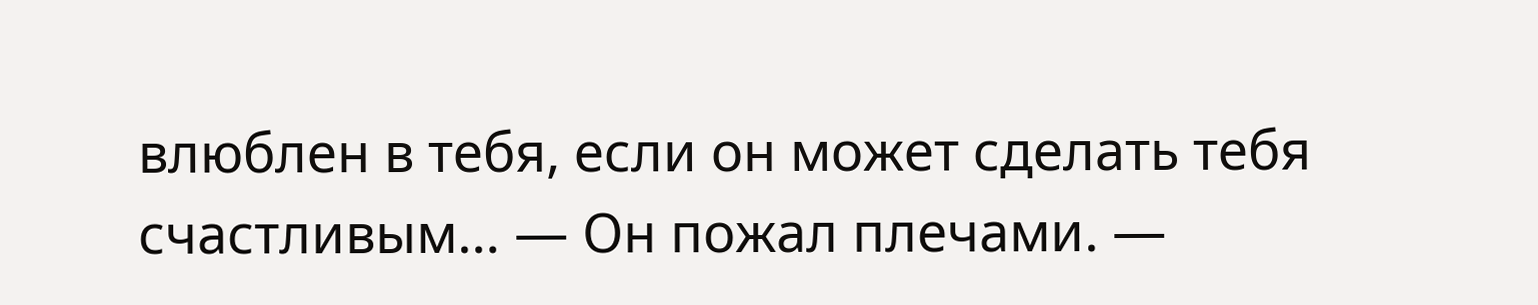влюблен в тебя, если он может сделать тебя счастливым… — Он пожал плечами. —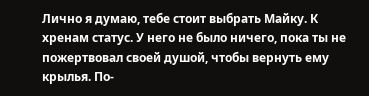Лично я думаю, тебе стоит выбрать Майку. К хренам статус. У него не было ничего, пока ты не пожертвовал своей душой, чтобы вернуть ему крылья. По-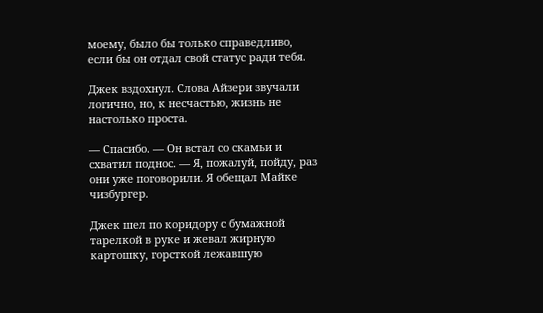моему, было бы только справедливо, если бы он отдал свой статус ради тебя.

Джек вздохнул. Слова Айзери звучали логично, но, к несчастью, жизнь не настолько проста.

— Спасибо. — Он встал со скамьи и схватил поднос. — Я, пожалуй, пойду, раз они уже поговорили. Я обещал Майке чизбургер.

Джек шел по коридору с бумажной тарелкой в руке и жевал жирную картошку, горсткой лежавшую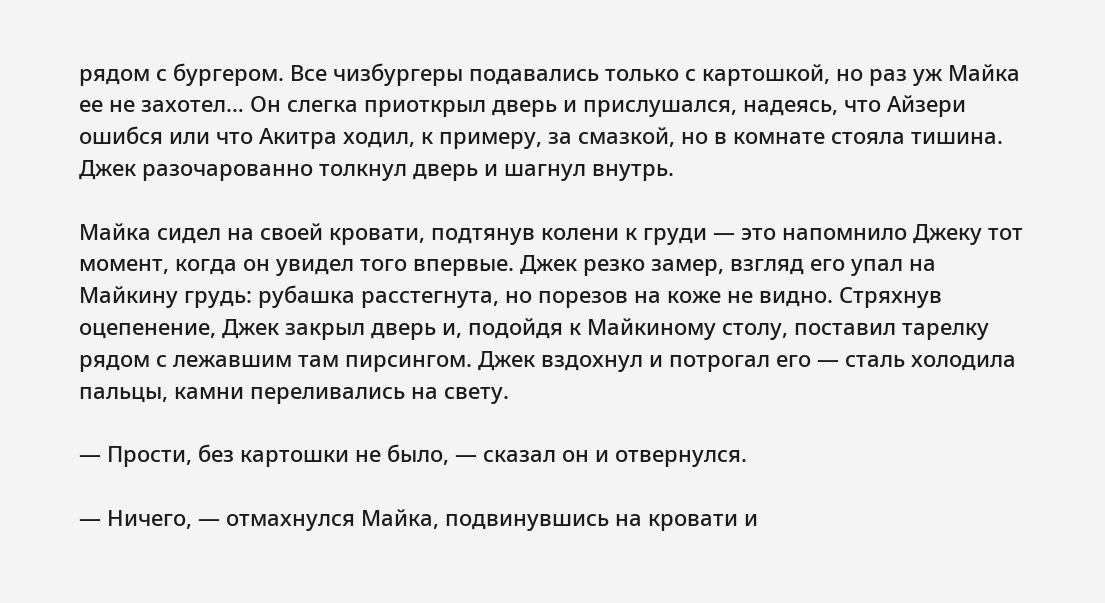рядом с бургером. Все чизбургеры подавались только с картошкой, но раз уж Майка ее не захотел… Он слегка приоткрыл дверь и прислушался, надеясь, что Айзери ошибся или что Акитра ходил, к примеру, за смазкой, но в комнате стояла тишина. Джек разочарованно толкнул дверь и шагнул внутрь.

Майка сидел на своей кровати, подтянув колени к груди — это напомнило Джеку тот момент, когда он увидел того впервые. Джек резко замер, взгляд его упал на Майкину грудь: рубашка расстегнута, но порезов на коже не видно. Стряхнув оцепенение, Джек закрыл дверь и, подойдя к Майкиному столу, поставил тарелку рядом с лежавшим там пирсингом. Джек вздохнул и потрогал его — сталь холодила пальцы, камни переливались на свету.

— Прости, без картошки не было, — сказал он и отвернулся.

— Ничего, — отмахнулся Майка, подвинувшись на кровати и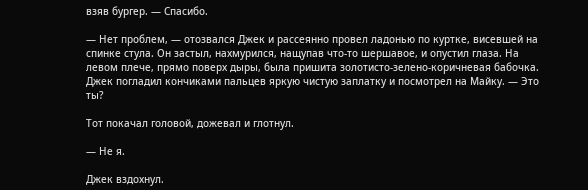взяв бургер. — Спасибо.

— Нет проблем, — отозвался Джек и рассеянно провел ладонью по куртке, висевшей на спинке стула. Он застыл, нахмурился, нащупав что-то шершавое, и опустил глаза. На левом плече, прямо поверх дыры, была пришита золотисто-зелено-коричневая бабочка. Джек погладил кончиками пальцев яркую чистую заплатку и посмотрел на Майку. — Это ты?

Тот покачал головой, дожевал и глотнул.

— Не я.

Джек вздохнул.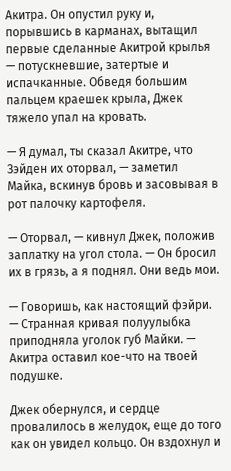Акитра. Он опустил руку и, порывшись в карманах, вытащил первые сделанные Акитрой крылья — потускневшие, затертые и испачканные. Обведя большим пальцем краешек крыла, Джек тяжело упал на кровать.

— Я думал, ты сказал Акитре, что Зэйден их оторвал, — заметил Майка, вскинув бровь и засовывая в рот палочку картофеля.

— Оторвал, — кивнул Джек, положив заплатку на угол стола. — Он бросил их в грязь, а я поднял. Они ведь мои.

— Говоришь, как настоящий фэйри. — Странная кривая полуулыбка приподняла уголок губ Майки. — Акитра оставил кое-что на твоей подушке.

Джек обернулся, и сердце провалилось в желудок, еще до того как он увидел кольцо. Он вздохнул и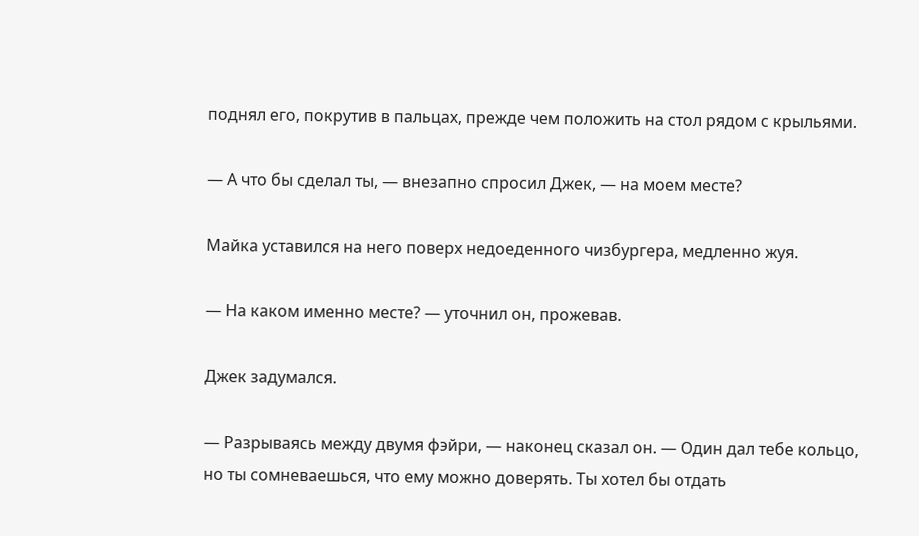поднял его, покрутив в пальцах, прежде чем положить на стол рядом с крыльями.

— А что бы сделал ты, — внезапно спросил Джек, — на моем месте?

Майка уставился на него поверх недоеденного чизбургера, медленно жуя.

— На каком именно месте? — уточнил он, прожевав.

Джек задумался.

— Разрываясь между двумя фэйри, — наконец сказал он. — Один дал тебе кольцо, но ты сомневаешься, что ему можно доверять. Ты хотел бы отдать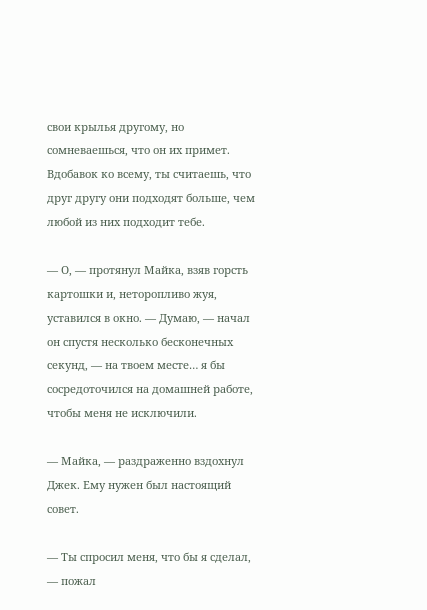свои крылья другому, но сомневаешься, что он их примет. Вдобавок ко всему, ты считаешь, что друг другу они подходят больше, чем любой из них подходит тебе.

— О, — протянул Майка, взяв горсть картошки и, неторопливо жуя, уставился в окно. — Думаю, — начал он спустя несколько бесконечных секунд, — на твоем месте… я бы сосредоточился на домашней работе, чтобы меня не исключили.

— Майка, — раздраженно вздохнул Джек. Ему нужен был настоящий совет.

— Ты спросил меня, что бы я сделал, — пожал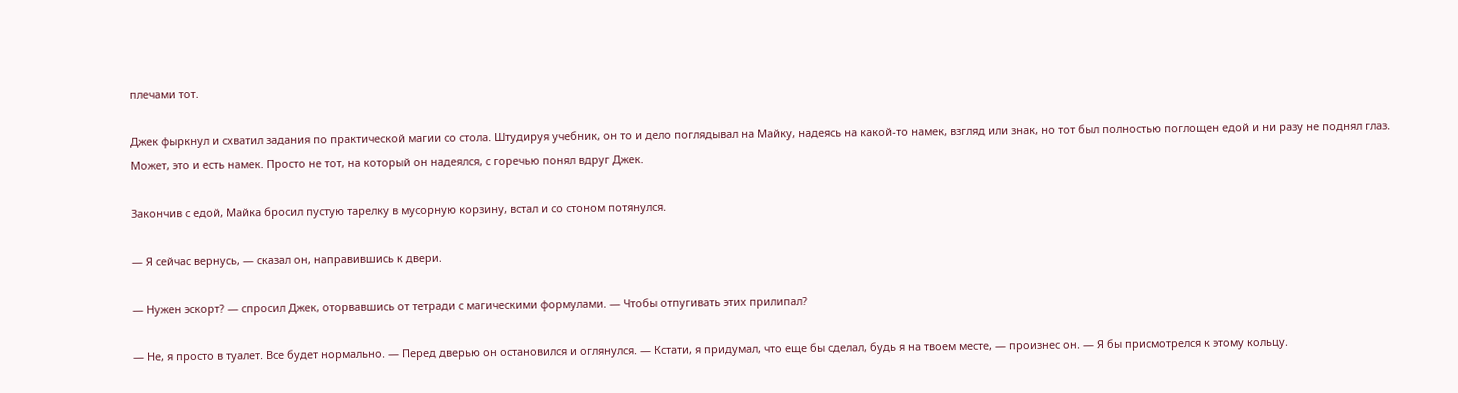плечами тот.

Джек фыркнул и схватил задания по практической магии со стола. Штудируя учебник, он то и дело поглядывал на Майку, надеясь на какой-то намек, взгляд или знак, но тот был полностью поглощен едой и ни разу не поднял глаз. Может, это и есть намек. Просто не тот, на который он надеялся, с горечью понял вдруг Джек.

Закончив с едой, Майка бросил пустую тарелку в мусорную корзину, встал и со стоном потянулся.

— Я сейчас вернусь, — сказал он, направившись к двери.

— Нужен эскорт? — спросил Джек, оторвавшись от тетради с магическими формулами. — Чтобы отпугивать этих прилипал?

— Не, я просто в туалет. Все будет нормально. — Перед дверью он остановился и оглянулся. — Кстати, я придумал, что еще бы сделал, будь я на твоем месте, — произнес он. — Я бы присмотрелся к этому кольцу.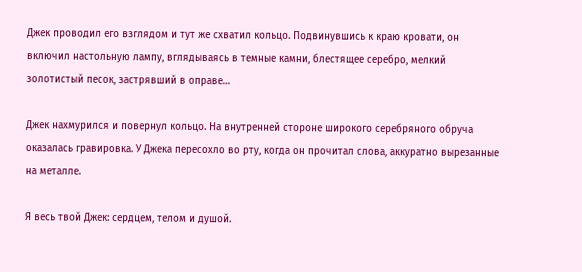Джек проводил его взглядом и тут же схватил кольцо. Подвинувшись к краю кровати, он включил настольную лампу, вглядываясь в темные камни, блестящее серебро, мелкий золотистый песок, застрявший в оправе…

Джек нахмурился и повернул кольцо. На внутренней стороне широкого серебряного обруча оказалась гравировка. У Джека пересохло во рту, когда он прочитал слова, аккуратно вырезанные на металле.

Я весь твой Джек: сердцем, телом и душой.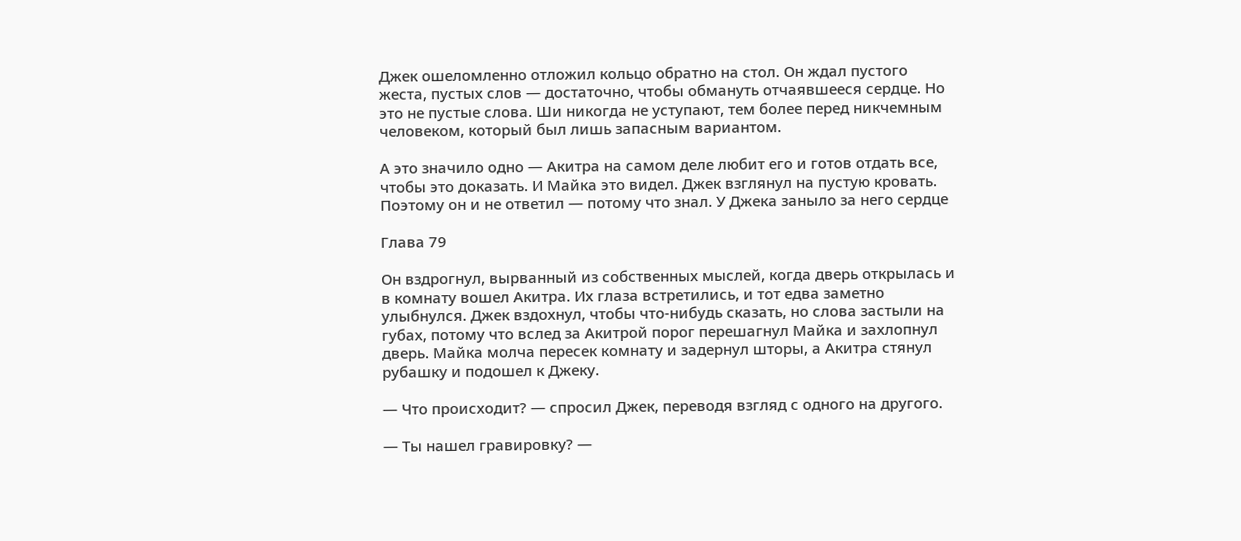Джек ошеломленно отложил кольцо обратно на стол. Он ждал пустого жеста, пустых слов — достаточно, чтобы обмануть отчаявшееся сердце. Но это не пустые слова. Ши никогда не уступают, тем более перед никчемным человеком, который был лишь запасным вариантом.

А это значило одно — Акитра на самом деле любит его и готов отдать все, чтобы это доказать. И Майка это видел. Джек взглянул на пустую кровать. Поэтому он и не ответил — потому что знал. У Джека заныло за него сердце

Глава 79

Он вздрогнул, вырванный из собственных мыслей, когда дверь открылась и в комнату вошел Акитра. Их глаза встретились, и тот едва заметно улыбнулся. Джек вздохнул, чтобы что-нибудь сказать, но слова застыли на губах, потому что вслед за Акитрой порог перешагнул Майка и захлопнул дверь. Майка молча пересек комнату и задернул шторы, а Акитра стянул рубашку и подошел к Джеку.

— Что происходит? — спросил Джек, переводя взгляд с одного на другого.

— Ты нашел гравировку? —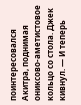поинтересовался Акитра, поднимая ониксово-аметистовое кольцо со стола. Джек кивнул. — И теперь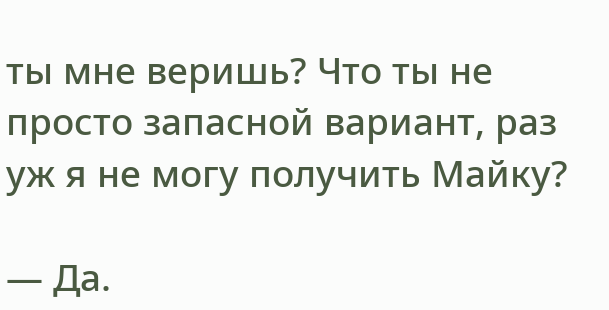ты мне веришь? Что ты не просто запасной вариант, раз уж я не могу получить Майку?

— Да.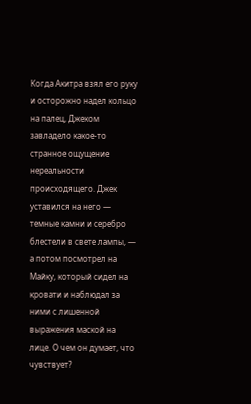Когда Акитра взял его руку и осторожно надел кольцо на палец, Джеком завладело какое-то странное ощущение нереальности происходящего. Джек уставился на него — темные камни и серебро блестели в свете лампы, — а потом посмотрел на Майку, который сидел на кровати и наблюдал за ними с лишенной выражения маской на лице. О чем он думает, что чувствует?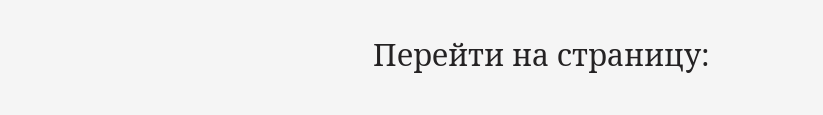Перейти на страницу: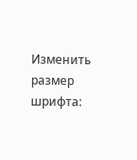Изменить размер шрифта: